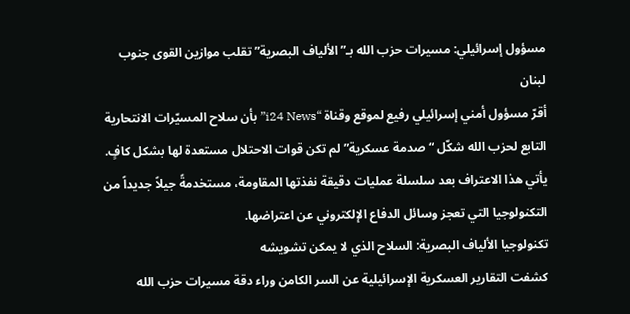مسؤول إسرائيلي: مسيرات حزب الله بـ”الألياف البصرية” تقلب موازين القوى جنوب لبنان
أقرّ مسؤول أمني إسرائيلي رفيع لموقع وقناة “i24 News” بأن سلاح المسيّرات الانتحارية التابع لحزب الله شكّل “صدمة عسكرية” لم تكن قوات الاحتلال مستعدة لها بشكل كافٍ. يأتي هذا الاعتراف بعد سلسلة عمليات دقيقة نفذتها المقاومة، مستخدمةً جيلاً جديداً من التكنولوجيا التي تعجز وسائل الدفاع الإلكتروني عن اعتراضها.
تكنولوجيا الألياف البصرية: السلاح الذي لا يمكن تشويشه
كشفت التقارير العسكرية الإسرائيلية عن السر الكامن وراء دقة مسيرات حزب الله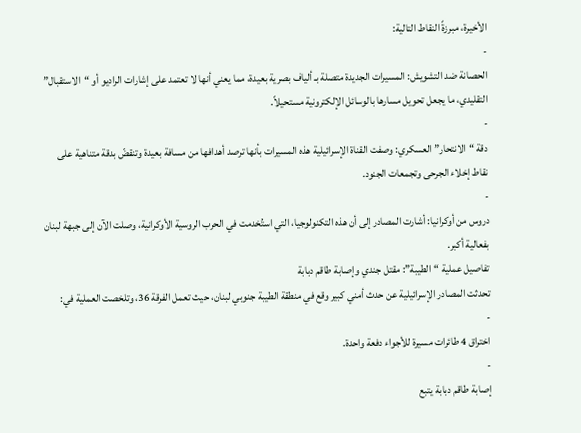الأخيرة، مبرزةً النقاط التالية:
-
الحصانة ضد التشويش: المسيرات الجديدة متصلة بـ ألياف بصرية بعيدة، مما يعني أنها لا تعتمد على إشارات الراديو أو “الاستقبال” التقليدي، ما يجعل تحويل مسارها بالوسائل الإلكترونية مستحيلاً.
-
دقة “الانتحار” العسكري: وصفت القناة الإسرائيلية هذه المسيرات بأنها ترصد أهدافها من مسافة بعيدة وتنقضّ بدقة متناهية على نقاط إخلاء الجرحى وتجمعات الجنود.
-
دروس من أوكرانيا: أشارت المصادر إلى أن هذه التكنولوجيا، التي استُخدمت في الحرب الروسية الأوكرانية، وصلت الآن إلى جبهة لبنان بفعالية أكبر.
تفاصيل عملية “الطيبة”: مقتل جندي وإصابة طاقم دبابة
تحدثت المصادر الإسرائيلية عن حدث أمني كبير وقع في منطقة الطيبة جنوبي لبنان، حيث تعمل الفرقة 36، وتلخصت العملية في:
-
اختراق 4 طائرات مسيرة للأجواء دفعة واحدة.
-
إصابة طاقم دبابة يتبع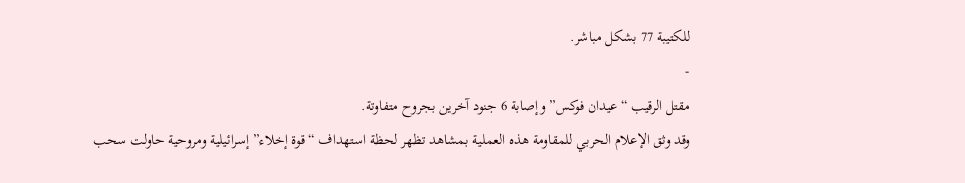للكتيبة 77 بشكل مباشر.
-
مقتل الرقيب “عيدان فوكس” وإصابة 6 جنود آخرين بجروح متفاوتة.
وقد وثق الإعلام الحربي للمقاومة هذه العملية بمشاهد تظهر لحظة استهداف “قوة إخلاء” إسرائيلية ومروحية حاولت سحب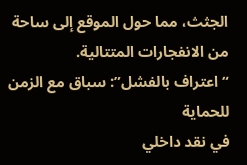الجثث، مما حول الموقع إلى ساحة من الانفجارات المتتالية.
“اعتراف بالفشل”: سباق مع الزمن للحماية
في نقد داخلي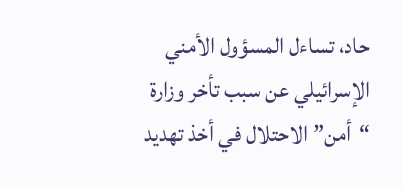حاد، تساءل المسؤول الأمني الإسرائيلي عن سبب تأخر وزارة “أمن” الاحتلال في أخذ تهديد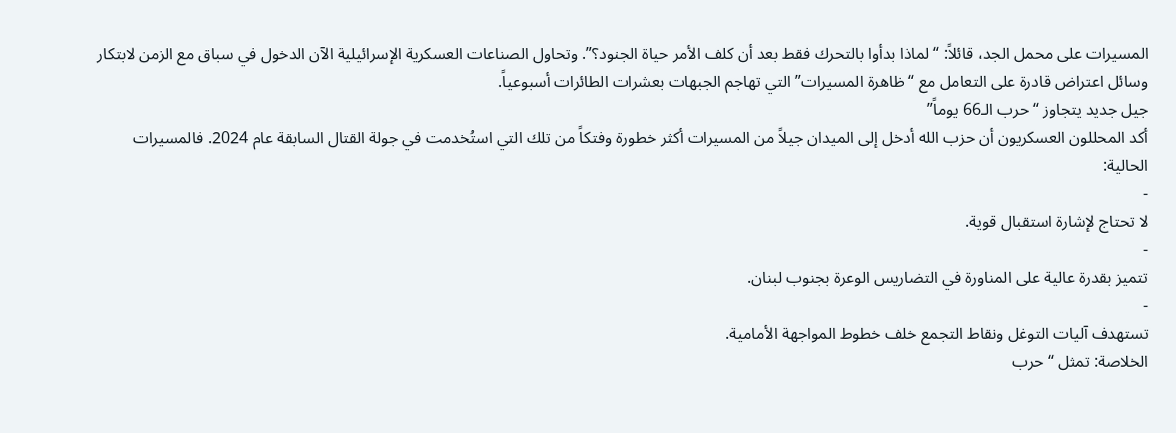المسيرات على محمل الجد، قائلاً: “لماذا بدأوا بالتحرك فقط بعد أن كلف الأمر حياة الجنود؟”. وتحاول الصناعات العسكرية الإسرائيلية الآن الدخول في سباق مع الزمن لابتكار وسائل اعتراض قادرة على التعامل مع “ظاهرة المسيرات” التي تهاجم الجبهات بعشرات الطائرات أسبوعياً.
جيل جديد يتجاوز “حرب الـ66 يوماً”
أكد المحللون العسكريون أن حزب الله أدخل إلى الميدان جيلاً من المسيرات أكثر خطورة وفتكاً من تلك التي استُخدمت في جولة القتال السابقة عام 2024. فالمسيرات الحالية:
-
لا تحتاج لإشارة استقبال قوية.
-
تتميز بقدرة عالية على المناورة في التضاريس الوعرة بجنوب لبنان.
-
تستهدف آليات التوغل ونقاط التجمع خلف خطوط المواجهة الأمامية.
الخلاصة: تمثل “حرب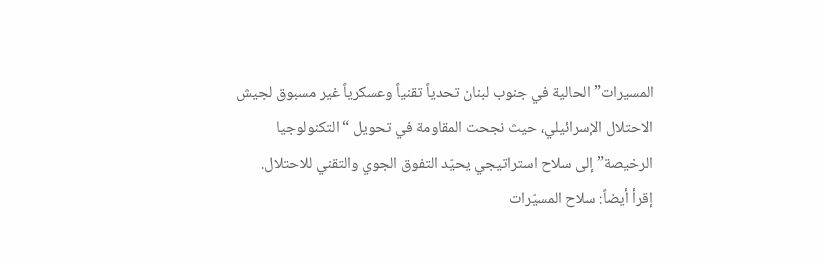المسيرات” الحالية في جنوب لبنان تحدياً تقنياً وعسكرياً غير مسبوق لجيش الاحتلال الإسرائيلي، حيث نجحت المقاومة في تحويل “التكنولوجيا الرخيصة” إلى سلاح استراتيجي يحيّد التفوق الجوي والتقني للاحتلال.
إقرأ أيضاً: سلاح المسيّرات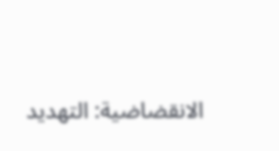الانقضاضية: التهديد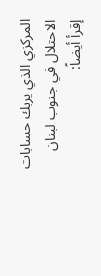المركزي الذي يربك حسابات الاحتلال في جنوب لبنان
إقرأ أيضاً: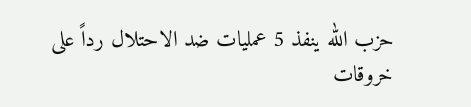حزب الله ينفذ 5 عمليات ضد الاحتلال رداً على خروقات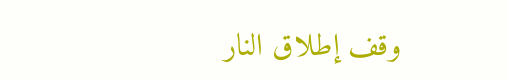وقف إطلاق النار